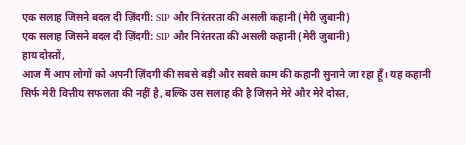एक सलाह जिसने बदल दी ज़िंदगी: SIP और निरंतरता की असली कहानी (मेरी ज़ुबानी)
एक सलाह जिसने बदल दी ज़िंदगी: SIP और निरंतरता की असली कहानी (मेरी ज़ुबानी)
हाय दोस्तों,
आज मैं आप लोगों को अपनी ज़िंदगी की सबसे बड़ी और सबसे काम की कहानी सुनाने जा रहा हूँ। यह कहानी सिर्फ मेरी वित्तीय सफलता की नहीं है, बल्कि उस सलाह की है जिसने मेरे और मेरे दोस्त,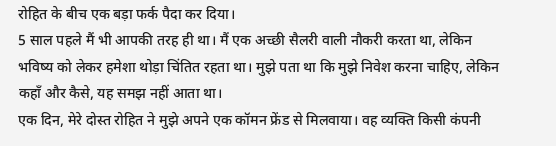रोहित के बीच एक बड़ा फर्क पैदा कर दिया।
5 साल पहले मैं भी आपकी तरह ही था। मैं एक अच्छी सैलरी वाली नौकरी करता था, लेकिन भविष्य को लेकर हमेशा थोड़ा चिंतित रहता था। मुझे पता था कि मुझे निवेश करना चाहिए, लेकिन कहाँ और कैसे, यह समझ नहीं आता था।
एक दिन, मेरे दोस्त रोहित ने मुझे अपने एक कॉमन फ्रेंड से मिलवाया। वह व्यक्ति किसी कंपनी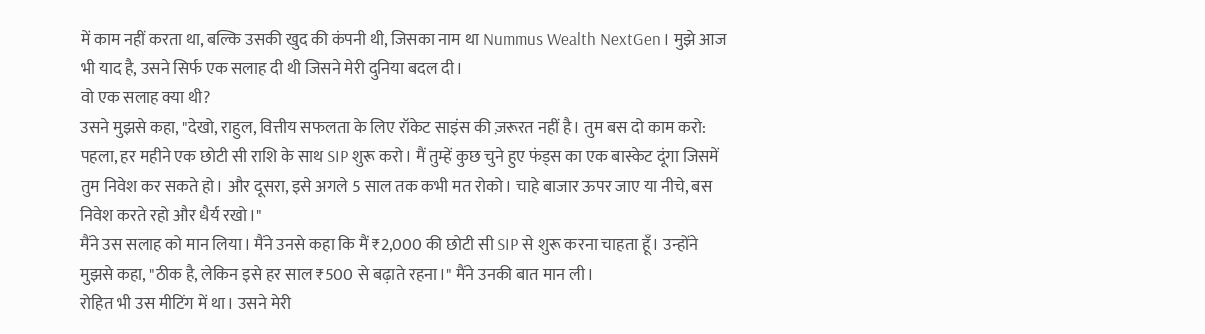में काम नहीं करता था, बल्कि उसकी खुद की कंपनी थी, जिसका नाम था Nummus Wealth NextGen। मुझे आज भी याद है, उसने सिर्फ एक सलाह दी थी जिसने मेरी दुनिया बदल दी।
वो एक सलाह क्या थी?
उसने मुझसे कहा, "देखो, राहुल, वित्तीय सफलता के लिए रॉकेट साइंस की ज़रूरत नहीं है। तुम बस दो काम करो: पहला, हर महीने एक छोटी सी राशि के साथ SIP शुरू करो। मैं तुम्हें कुछ चुने हुए फंड्स का एक बास्केट दूंगा जिसमें तुम निवेश कर सकते हो। और दूसरा, इसे अगले 5 साल तक कभी मत रोको। चाहे बाजार ऊपर जाए या नीचे, बस निवेश करते रहो और धैर्य रखो।"
मैंने उस सलाह को मान लिया। मैंने उनसे कहा कि मैं ₹2,000 की छोटी सी SIP से शुरू करना चाहता हूँ। उन्होंने मुझसे कहा, "ठीक है, लेकिन इसे हर साल ₹500 से बढ़ाते रहना।" मैंने उनकी बात मान ली।
रोहित भी उस मीटिंग में था। उसने मेरी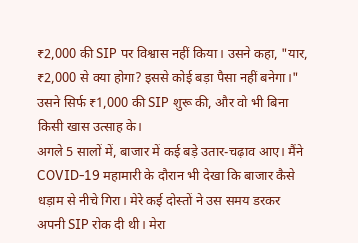₹2,000 की SIP पर विश्वास नहीं किया। उसने कहा, "यार, ₹2,000 से क्या होगा? इससे कोई बड़ा पैसा नहीं बनेगा।" उसने सिर्फ ₹1,000 की SIP शुरू की, और वो भी बिना किसी खास उत्साह के।
अगले 5 सालों में, बाजार में कई बड़े उतार-चढ़ाव आए। मैंने COVID-19 महामारी के दौरान भी देखा कि बाजार कैसे धड़ाम से नीचे गिरा। मेरे कई दोस्तों ने उस समय डरकर अपनी SIP रोक दी थी। मेरा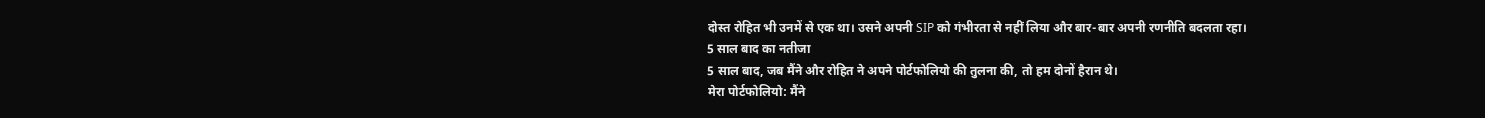दोस्त रोहित भी उनमें से एक था। उसने अपनी SIP को गंभीरता से नहीं लिया और बार-बार अपनी रणनीति बदलता रहा।
5 साल बाद का नतीजा
5 साल बाद, जब मैंने और रोहित ने अपने पोर्टफोलियो की तुलना की, तो हम दोनों हैरान थे।
मेरा पोर्टफोलियो: मैंने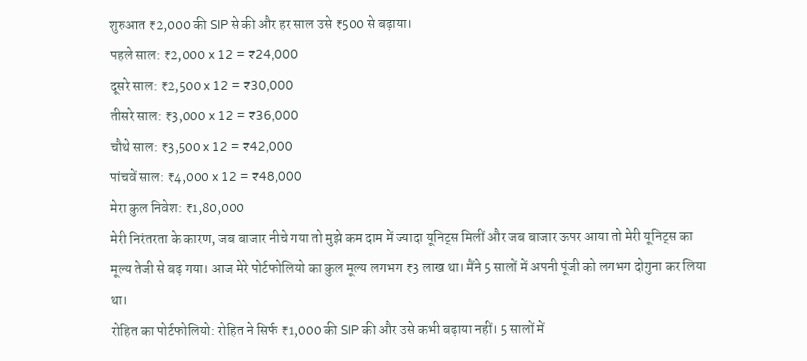शुरुआत ₹2,000 की SIP से की और हर साल उसे ₹500 से बढ़ाया।
पहले साल: ₹2,000 x 12 = ₹24,000
दूसरे साल: ₹2,500 x 12 = ₹30,000
तीसरे साल: ₹3,000 x 12 = ₹36,000
चौथे साल: ₹3,500 x 12 = ₹42,000
पांचवें साल: ₹4,000 x 12 = ₹48,000
मेरा कुल निवेश: ₹1,80,000
मेरी निरंतरता के कारण, जब बाजार नीचे गया तो मुझे कम दाम में ज्यादा यूनिट्स मिलीं और जब बाजार ऊपर आया तो मेरी यूनिट्स का मूल्य तेजी से बढ़ गया। आज मेरे पोर्टफोलियो का कुल मूल्य लगभग ₹3 लाख था। मैंने 5 सालों में अपनी पूंजी को लगभग दोगुना कर लिया था।
रोहित का पोर्टफोलियो: रोहित ने सिर्फ ₹1,000 की SIP की और उसे कभी बढ़ाया नहीं। 5 सालों में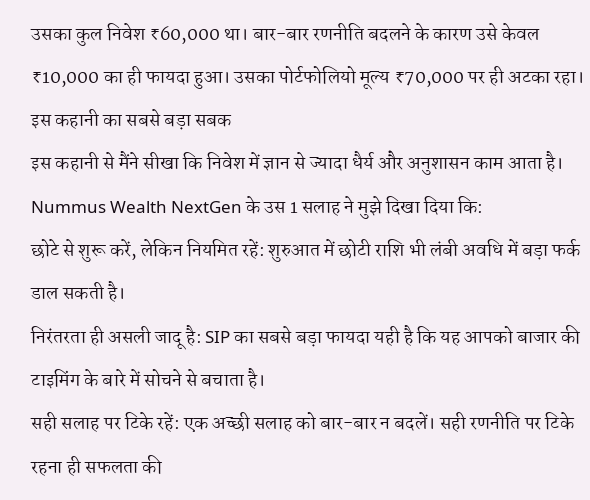उसका कुल निवेश ₹60,000 था। बार-बार रणनीति बदलने के कारण उसे केवल ₹10,000 का ही फायदा हुआ। उसका पोर्टफोलियो मूल्य ₹70,000 पर ही अटका रहा।
इस कहानी का सबसे बड़ा सबक
इस कहानी से मैंने सीखा कि निवेश में ज्ञान से ज्यादा धैर्य और अनुशासन काम आता है। Nummus Wealth NextGen के उस 1 सलाह ने मुझे दिखा दिया कि:
छोटे से शुरू करें, लेकिन नियमित रहें: शुरुआत में छोटी राशि भी लंबी अवधि में बड़ा फर्क डाल सकती है।
निरंतरता ही असली जादू है: SIP का सबसे बड़ा फायदा यही है कि यह आपको बाजार की टाइमिंग के बारे में सोचने से बचाता है।
सही सलाह पर टिके रहें: एक अच्छी सलाह को बार-बार न बदलें। सही रणनीति पर टिके रहना ही सफलता की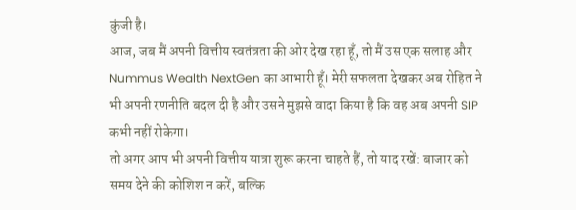कुंजी है।
आज, जब मैं अपनी वित्तीय स्वतंत्रता की ओर देख रहा हूँ, तो मैं उस एक सलाह और Nummus Wealth NextGen का आभारी हूँ। मेरी सफलता देखकर अब रोहित ने भी अपनी रणनीति बदल दी है और उसने मुझसे वादा किया है कि वह अब अपनी SIP कभी नहीं रोकेगा।
तो अगर आप भी अपनी वित्तीय यात्रा शुरू करना चाहते हैं, तो याद रखें: बाजार को समय देने की कोशिश न करें, बल्कि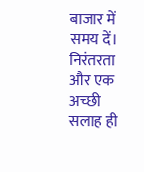बाजार में समय दें। निरंतरता और एक अच्छी सलाह ही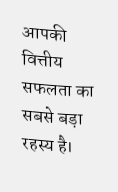आपकी वित्तीय सफलता का सबसे बड़ा रहस्य है।